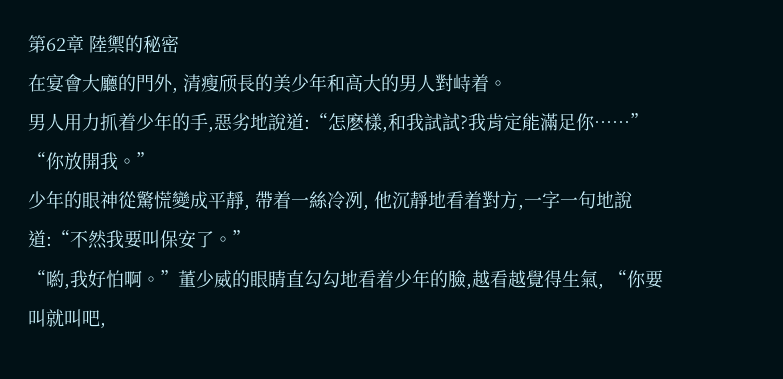第62章 陸禦的秘密
在宴會大廳的門外, 清瘦颀長的美少年和高大的男人對峙着。
男人用力抓着少年的手,惡劣地說道:“怎麽樣,和我試試?我肯定能滿足你……”
“你放開我。”
少年的眼神從驚慌變成平靜, 帶着一絲冷冽, 他沉靜地看着對方,一字一句地說道:“不然我要叫保安了。”
“喲,我好怕啊。”董少威的眼睛直勾勾地看着少年的臉,越看越覺得生氣, “你要叫就叫吧,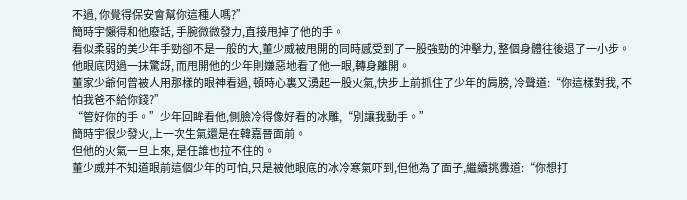不過, 你覺得保安會幫你這種人嗎?”
簡時宇懶得和他廢話, 手腕微微發力,直接甩掉了他的手。
看似柔弱的美少年手勁卻不是一般的大,董少威被甩開的同時感受到了一股強勁的沖擊力, 整個身體往後退了一小步。
他眼底閃過一抹驚訝, 而甩開他的少年則嫌惡地看了他一眼,轉身離開。
董家少爺何曾被人用那樣的眼神看過, 頓時心裏又湧起一股火氣,快步上前抓住了少年的肩膀, 冷聲道:“你這樣對我, 不怕我爸不給你錢?”
“管好你的手。”少年回眸看他,側臉冷得像好看的冰雕,“別讓我動手。”
簡時宇很少發火,上一次生氣還是在韓嘉晉面前。
但他的火氣一旦上來, 是任誰也拉不住的。
董少威并不知道眼前這個少年的可怕,只是被他眼底的冰冷寒氣吓到,但他為了面子,繼續挑釁道:“你想打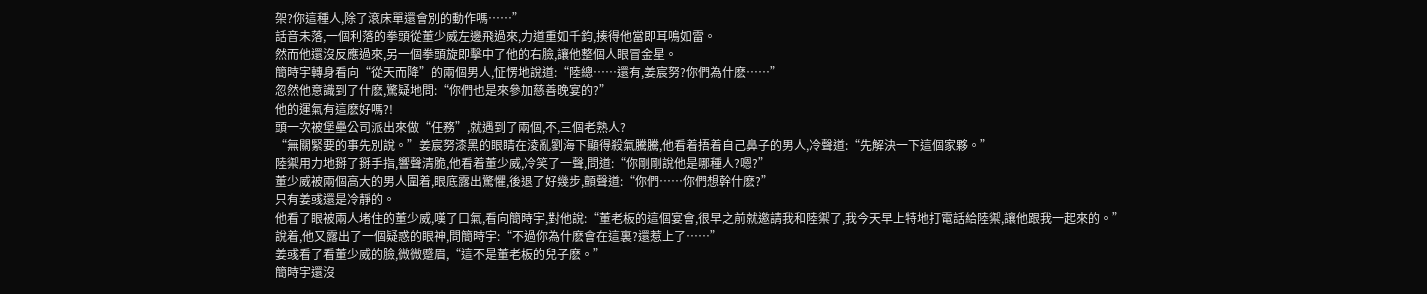架?你這種人,除了滾床單還會別的動作嗎……”
話音未落,一個利落的拳頭從董少威左邊飛過來,力道重如千鈞,揍得他當即耳鳴如雷。
然而他還沒反應過來,另一個拳頭旋即擊中了他的右臉,讓他整個人眼冒金星。
簡時宇轉身看向“從天而降”的兩個男人,怔愣地說道:“陸總……還有,姜宸努?你們為什麽……”
忽然他意識到了什麽,驚疑地問:“你們也是來參加慈善晚宴的?”
他的運氣有這麽好嗎?!
頭一次被堡壘公司派出來做“任務”,就遇到了兩個,不,三個老熟人?
“無關緊要的事先別說。”姜宸努漆黑的眼睛在淩亂劉海下顯得殺氣騰騰,他看着捂着自己鼻子的男人,冷聲道:“先解決一下這個家夥。”
陸禦用力地掰了掰手指,響聲清脆,他看着董少威,冷笑了一聲,問道:“你剛剛說他是哪種人?嗯?”
董少威被兩個高大的男人圍着,眼底露出驚懼,後退了好幾步,顫聲道:“你們……你們想幹什麽?”
只有姜彧還是冷靜的。
他看了眼被兩人堵住的董少威,嘆了口氣,看向簡時宇,對他說:“董老板的這個宴會,很早之前就邀請我和陸禦了,我今天早上特地打電話給陸禦,讓他跟我一起來的。”
說着,他又露出了一個疑惑的眼神,問簡時宇:“不過你為什麽會在這裏?還惹上了……”
姜彧看了看董少威的臉,微微蹙眉,“這不是董老板的兒子麽。”
簡時宇還沒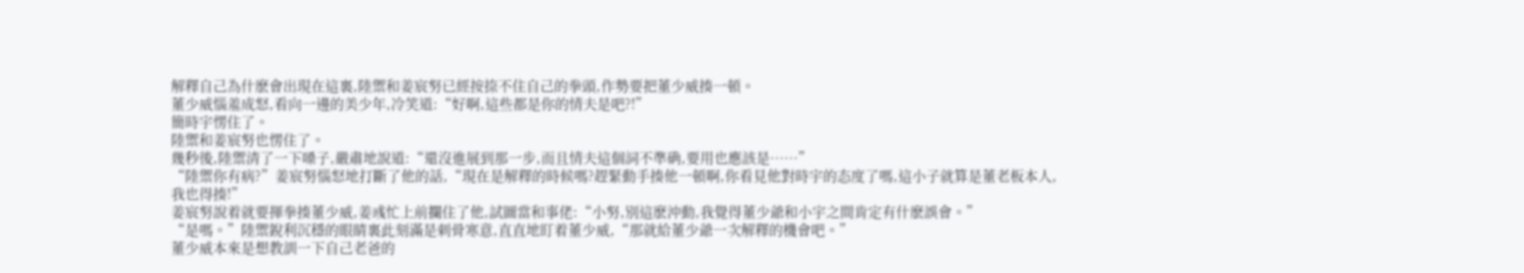解釋自己為什麽會出現在這裏,陸禦和姜宸努已經按捺不住自己的拳頭,作勢要把董少威揍一頓。
董少威惱羞成怒,看向一邊的美少年,冷笑道:“好啊,這些都是你的情夫是吧?!”
簡時宇愣住了。
陸禦和姜宸努也愣住了。
幾秒後,陸禦清了一下嗓子,嚴肅地說道:“還沒進展到那一步,而且情夫這個詞不準确,要用也應該是……”
“陸禦你有病?”姜宸努惱怒地打斷了他的話,“現在是解釋的時候嗎?趕緊動手揍他一頓啊,你看見他對時宇的态度了嗎,這小子就算是董老板本人,我也得揍!”
姜宸努說着就要揮拳揍董少威,姜彧忙上前攔住了他,試圖當和事佬:“小努,別這麽沖動,我覺得董少爺和小宇之間肯定有什麽誤會。”
“是嗎。”陸禦銳利沉穩的眼睛裏此刻滿是刺骨寒意,直直地盯着董少威,“那就給董少爺一次解釋的機會吧。”
董少威本來是想教訓一下自己老爸的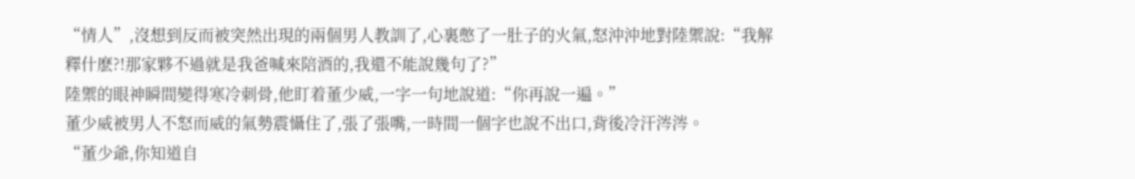“情人”,沒想到反而被突然出現的兩個男人教訓了,心裏憋了一肚子的火氣,怒沖沖地對陸禦說:“我解釋什麽?!那家夥不過就是我爸喊來陪酒的,我還不能說幾句了?”
陸禦的眼神瞬間變得寒冷刺骨,他盯着董少威,一字一句地說道:“你再說一遍。”
董少威被男人不怒而威的氣勢震懾住了,張了張嘴,一時間一個字也說不出口,背後冷汗涔涔。
“董少爺,你知道自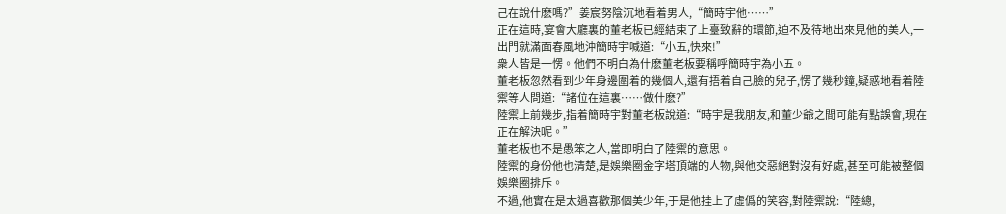己在說什麽嗎?”姜宸努陰沉地看着男人,“簡時宇他……”
正在這時,宴會大廳裏的董老板已經結束了上臺致辭的環節,迫不及待地出來見他的美人,一出門就滿面春風地沖簡時宇喊道:“小五,快來!”
衆人皆是一愣。他們不明白為什麽董老板要稱呼簡時宇為小五。
董老板忽然看到少年身邊圍着的幾個人,還有捂着自己臉的兒子,愣了幾秒鐘,疑惑地看着陸禦等人問道:“諸位在這裏……做什麽?”
陸禦上前幾步,指着簡時宇對董老板說道:“時宇是我朋友,和董少爺之間可能有點誤會,現在正在解決呢。”
董老板也不是愚笨之人,當即明白了陸禦的意思。
陸禦的身份他也清楚,是娛樂圈金字塔頂端的人物,與他交惡絕對沒有好處,甚至可能被整個娛樂圈排斥。
不過,他實在是太過喜歡那個美少年,于是他挂上了虛僞的笑容,對陸禦說:“陸總,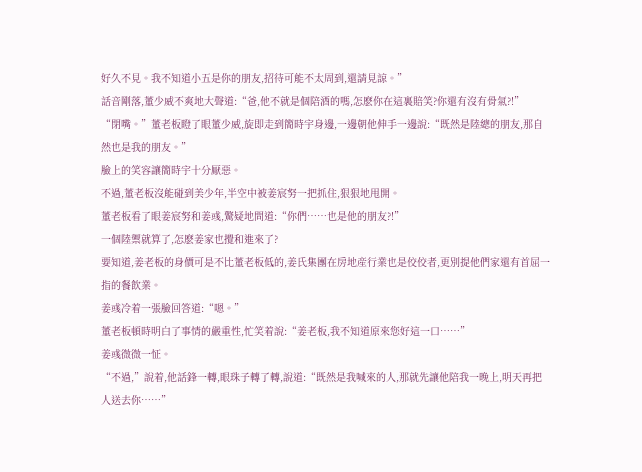好久不見。我不知道小五是你的朋友,招待可能不太周到,還請見諒。”
話音剛落,董少威不爽地大聲道:“爸,他不就是個陪酒的嗎,怎麽你在這裏賠笑?你還有沒有骨氣?!”
“閉嘴。”董老板瞪了眼董少威,旋即走到簡時宇身邊,一邊朝他伸手一邊說:“既然是陸總的朋友,那自然也是我的朋友。”
臉上的笑容讓簡時宇十分厭惡。
不過,董老板沒能碰到美少年,半空中被姜宸努一把抓住,狠狠地甩開。
董老板看了眼姜宸努和姜彧,驚疑地問道:“你們……也是他的朋友?!”
一個陸禦就算了,怎麽姜家也攪和進來了?
要知道,姜老板的身價可是不比董老板低的,姜氏集團在房地産行業也是佼佼者,更別提他們家還有首屈一指的餐飲業。
姜彧冷着一張臉回答道:“嗯。”
董老板頓時明白了事情的嚴重性,忙笑着說:“姜老板,我不知道原來您好這一口……”
姜彧微微一怔。
“不過,”說着,他話鋒一轉,眼珠子轉了轉,說道:“既然是我喊來的人,那就先讓他陪我一晚上,明天再把人送去你……”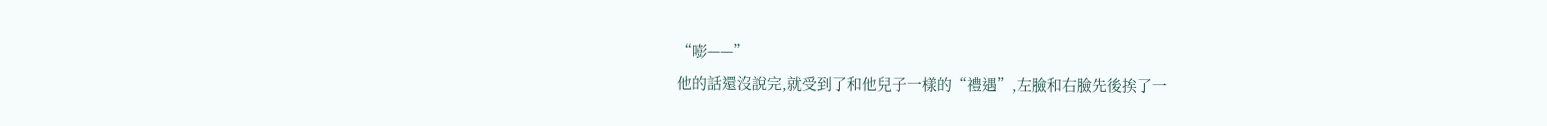“嘭——”
他的話還沒說完,就受到了和他兒子一樣的“禮遇”,左臉和右臉先後挨了一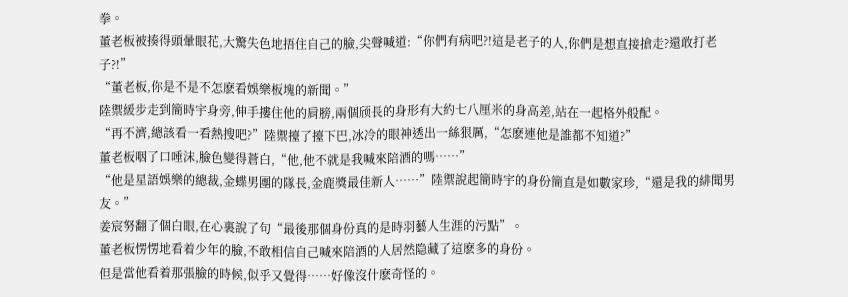拳。
董老板被揍得頭暈眼花,大驚失色地捂住自己的臉,尖聲喊道:“你們有病吧?!這是老子的人,你們是想直接搶走?還敢打老子?!”
“董老板,你是不是不怎麽看娛樂板塊的新聞。”
陸禦緩步走到簡時宇身旁,伸手摟住他的肩膀,兩個颀長的身形有大約七八厘米的身高差,站在一起格外般配。
“再不濟,總該看一看熱搜吧?”陸禦擡了擡下巴,冰冷的眼神透出一絲狠厲,“怎麽連他是誰都不知道?”
董老板咽了口唾沫,臉色變得蒼白,“他,他不就是我喊來陪酒的嗎……”
“他是星語娛樂的總裁,金蝶男團的隊長,金鹿獎最佳新人……”陸禦說起簡時宇的身份簡直是如數家珍,“還是我的緋聞男友。”
姜宸努翻了個白眼,在心裏說了句“最後那個身份真的是時羽藝人生涯的污點”。
董老板愣愣地看着少年的臉,不敢相信自己喊來陪酒的人居然隐藏了這麽多的身份。
但是當他看着那張臉的時候,似乎又覺得……好像沒什麽奇怪的。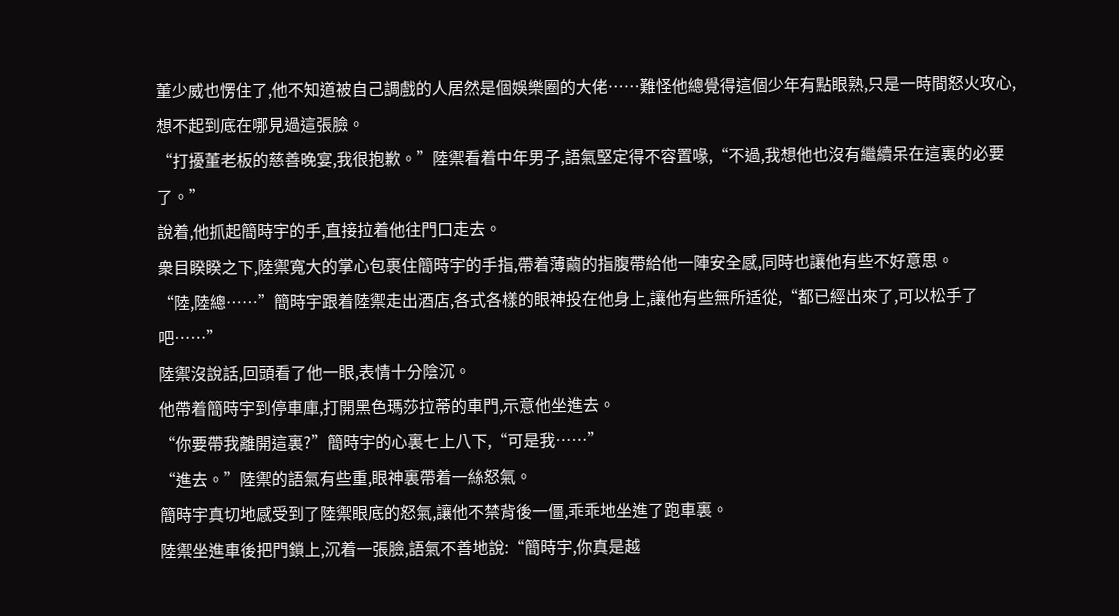董少威也愣住了,他不知道被自己調戲的人居然是個娛樂圈的大佬……難怪他總覺得這個少年有點眼熟,只是一時間怒火攻心,想不起到底在哪見過這張臉。
“打擾董老板的慈善晚宴,我很抱歉。”陸禦看着中年男子,語氣堅定得不容置喙,“不過,我想他也沒有繼續呆在這裏的必要了。”
說着,他抓起簡時宇的手,直接拉着他往門口走去。
衆目睽睽之下,陸禦寬大的掌心包裹住簡時宇的手指,帶着薄繭的指腹帶給他一陣安全感,同時也讓他有些不好意思。
“陸,陸總……”簡時宇跟着陸禦走出酒店,各式各樣的眼神投在他身上,讓他有些無所适從,“都已經出來了,可以松手了吧……”
陸禦沒說話,回頭看了他一眼,表情十分陰沉。
他帶着簡時宇到停車庫,打開黑色瑪莎拉蒂的車門,示意他坐進去。
“你要帶我離開這裏?”簡時宇的心裏七上八下,“可是我……”
“進去。”陸禦的語氣有些重,眼神裏帶着一絲怒氣。
簡時宇真切地感受到了陸禦眼底的怒氣,讓他不禁背後一僵,乖乖地坐進了跑車裏。
陸禦坐進車後把門鎖上,沉着一張臉,語氣不善地說:“簡時宇,你真是越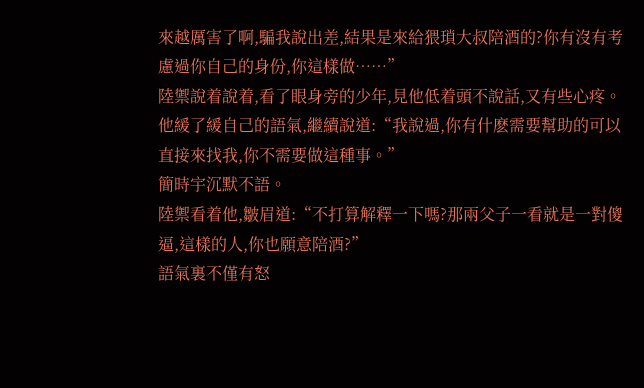來越厲害了啊,騙我說出差,結果是來給猥瑣大叔陪酒的?你有沒有考慮過你自己的身份,你這樣做……”
陸禦說着說着,看了眼身旁的少年,見他低着頭不說話,又有些心疼。
他緩了緩自己的語氣,繼續說道:“我說過,你有什麽需要幫助的可以直接來找我,你不需要做這種事。”
簡時宇沉默不語。
陸禦看着他,皺眉道:“不打算解釋一下嗎?那兩父子一看就是一對傻逼,這樣的人,你也願意陪酒?”
語氣裏不僅有怒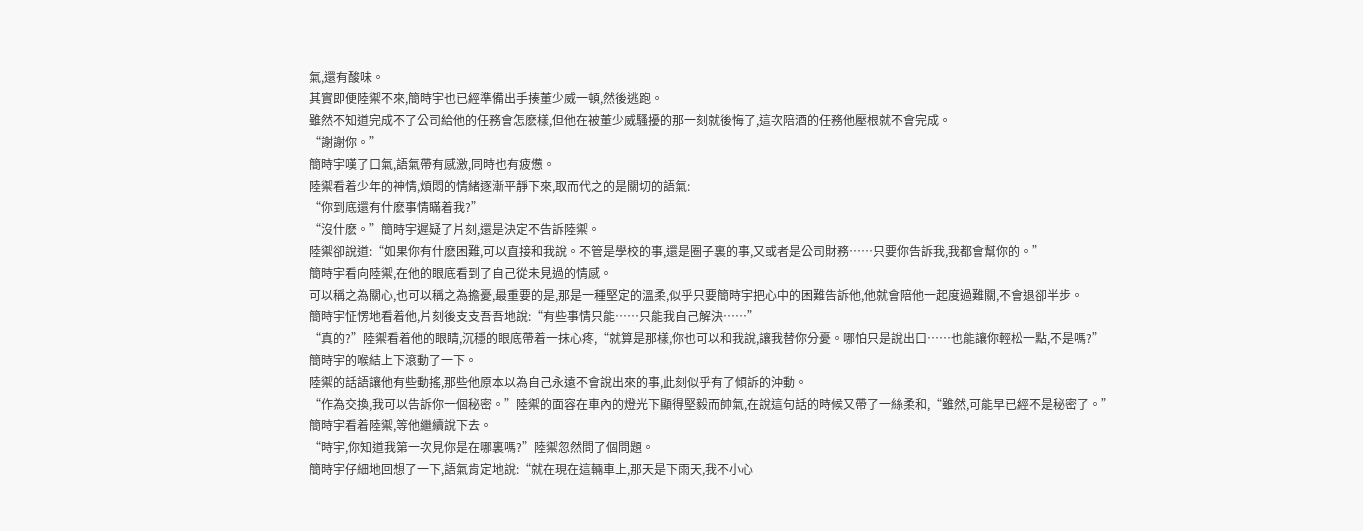氣,還有酸味。
其實即便陸禦不來,簡時宇也已經準備出手揍董少威一頓,然後逃跑。
雖然不知道完成不了公司給他的任務會怎麽樣,但他在被董少威騷擾的那一刻就後悔了,這次陪酒的任務他壓根就不會完成。
“謝謝你。”
簡時宇嘆了口氣,語氣帶有感激,同時也有疲憊。
陸禦看着少年的神情,煩悶的情緒逐漸平靜下來,取而代之的是關切的語氣:
“你到底還有什麽事情瞞着我?”
“沒什麽。”簡時宇遲疑了片刻,還是決定不告訴陸禦。
陸禦卻說道:“如果你有什麽困難,可以直接和我說。不管是學校的事,還是圈子裏的事,又或者是公司財務……只要你告訴我,我都會幫你的。”
簡時宇看向陸禦,在他的眼底看到了自己從未見過的情感。
可以稱之為關心,也可以稱之為擔憂,最重要的是,那是一種堅定的溫柔,似乎只要簡時宇把心中的困難告訴他,他就會陪他一起度過難關,不會退卻半步。
簡時宇怔愣地看着他,片刻後支支吾吾地說:“有些事情只能……只能我自己解決……”
“真的?”陸禦看着他的眼睛,沉穩的眼底帶着一抹心疼,“就算是那樣,你也可以和我說,讓我替你分憂。哪怕只是說出口……也能讓你輕松一點,不是嗎?”
簡時宇的喉結上下滾動了一下。
陸禦的話語讓他有些動搖,那些他原本以為自己永遠不會說出來的事,此刻似乎有了傾訴的沖動。
“作為交換,我可以告訴你一個秘密。”陸禦的面容在車內的燈光下顯得堅毅而帥氣,在說這句話的時候又帶了一絲柔和,“雖然,可能早已經不是秘密了。”
簡時宇看着陸禦,等他繼續說下去。
“時宇,你知道我第一次見你是在哪裏嗎?”陸禦忽然問了個問題。
簡時宇仔細地回想了一下,語氣肯定地說:“就在現在這輛車上,那天是下雨天,我不小心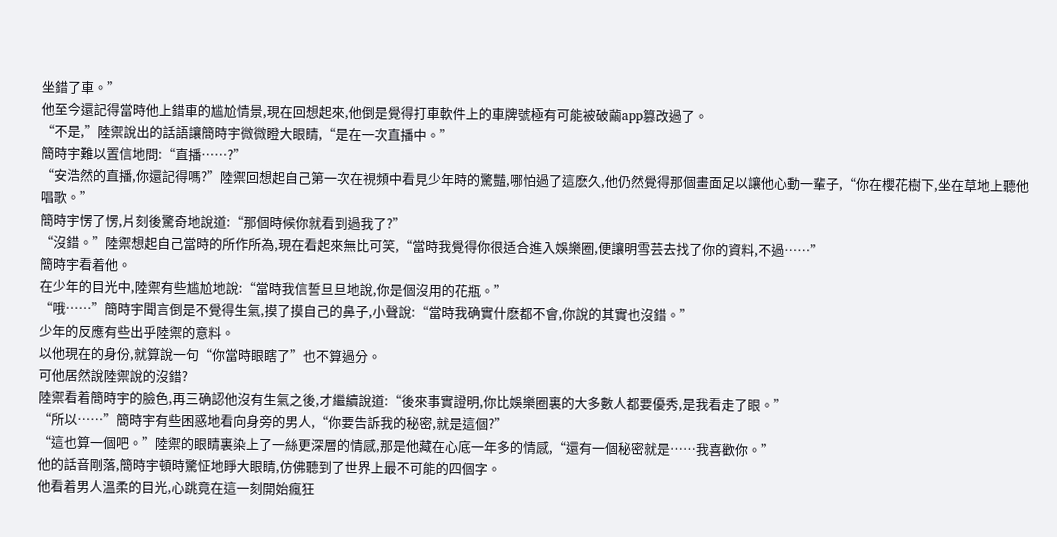坐錯了車。”
他至今還記得當時他上錯車的尴尬情景,現在回想起來,他倒是覺得打車軟件上的車牌號極有可能被破繭app篡改過了。
“不是,”陸禦說出的話語讓簡時宇微微瞪大眼睛,“是在一次直播中。”
簡時宇難以置信地問:“直播……?”
“安浩然的直播,你還記得嗎?”陸禦回想起自己第一次在視頻中看見少年時的驚豔,哪怕過了這麽久,他仍然覺得那個畫面足以讓他心動一輩子,“你在櫻花樹下,坐在草地上聽他唱歌。”
簡時宇愣了愣,片刻後驚奇地說道:“那個時候你就看到過我了?”
“沒錯。”陸禦想起自己當時的所作所為,現在看起來無比可笑,“當時我覺得你很适合進入娛樂圈,便讓明雪芸去找了你的資料,不過……”
簡時宇看着他。
在少年的目光中,陸禦有些尴尬地說:“當時我信誓旦旦地說,你是個沒用的花瓶。”
“哦……”簡時宇聞言倒是不覺得生氣,摸了摸自己的鼻子,小聲說:“當時我确實什麽都不會,你說的其實也沒錯。”
少年的反應有些出乎陸禦的意料。
以他現在的身份,就算說一句“你當時眼瞎了”也不算過分。
可他居然說陸禦說的沒錯?
陸禦看着簡時宇的臉色,再三确認他沒有生氣之後,才繼續說道:“後來事實證明,你比娛樂圈裏的大多數人都要優秀,是我看走了眼。”
“所以……”簡時宇有些困惑地看向身旁的男人,“你要告訴我的秘密,就是這個?”
“這也算一個吧。”陸禦的眼睛裏染上了一絲更深層的情感,那是他藏在心底一年多的情感,“還有一個秘密就是……我喜歡你。”
他的話音剛落,簡時宇頓時驚怔地睜大眼睛,仿佛聽到了世界上最不可能的四個字。
他看着男人溫柔的目光,心跳竟在這一刻開始瘋狂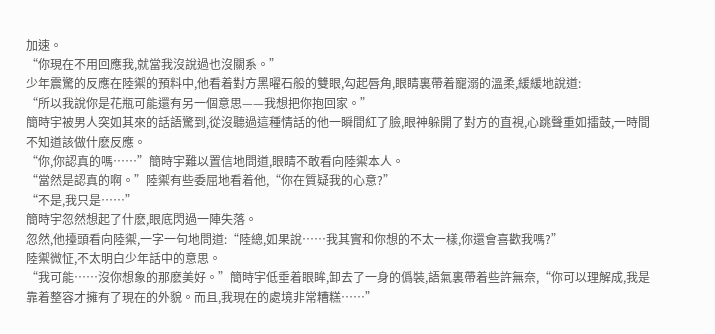加速。
“你現在不用回應我,就當我沒說過也沒關系。”
少年震驚的反應在陸禦的預料中,他看着對方黑曜石般的雙眼,勾起唇角,眼睛裏帶着寵溺的溫柔,緩緩地說道:
“所以我說你是花瓶可能還有另一個意思——我想把你抱回家。”
簡時宇被男人突如其來的話語驚到,從沒聽過這種情話的他一瞬間紅了臉,眼神躲開了對方的直視,心跳聲重如擂鼓,一時間不知道該做什麽反應。
“你,你認真的嗎……”簡時宇難以置信地問道,眼睛不敢看向陸禦本人。
“當然是認真的啊。”陸禦有些委屈地看着他,“你在質疑我的心意?”
“不是,我只是……”
簡時宇忽然想起了什麽,眼底閃過一陣失落。
忽然,他擡頭看向陸禦,一字一句地問道:“陸總,如果說……我其實和你想的不太一樣,你還會喜歡我嗎?”
陸禦微怔,不太明白少年話中的意思。
“我可能……沒你想象的那麽美好。”簡時宇低垂着眼眸,卸去了一身的僞裝,語氣裏帶着些許無奈,“你可以理解成,我是靠着整容才擁有了現在的外貌。而且,我現在的處境非常糟糕……”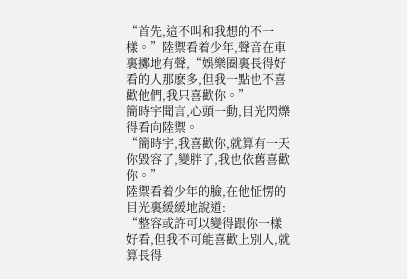“首先,這不叫和我想的不一樣。”陸禦看着少年,聲音在車裏擲地有聲,“娛樂圈裏長得好看的人那麽多,但我一點也不喜歡他們,我只喜歡你。”
簡時宇聞言,心頭一動,目光閃爍得看向陸禦。
“簡時宇,我喜歡你,就算有一天你毀容了,變胖了,我也依舊喜歡你。”
陸禦看着少年的臉,在他怔愣的目光裏緩緩地說道:
“整容或許可以變得跟你一樣好看,但我不可能喜歡上別人,就算長得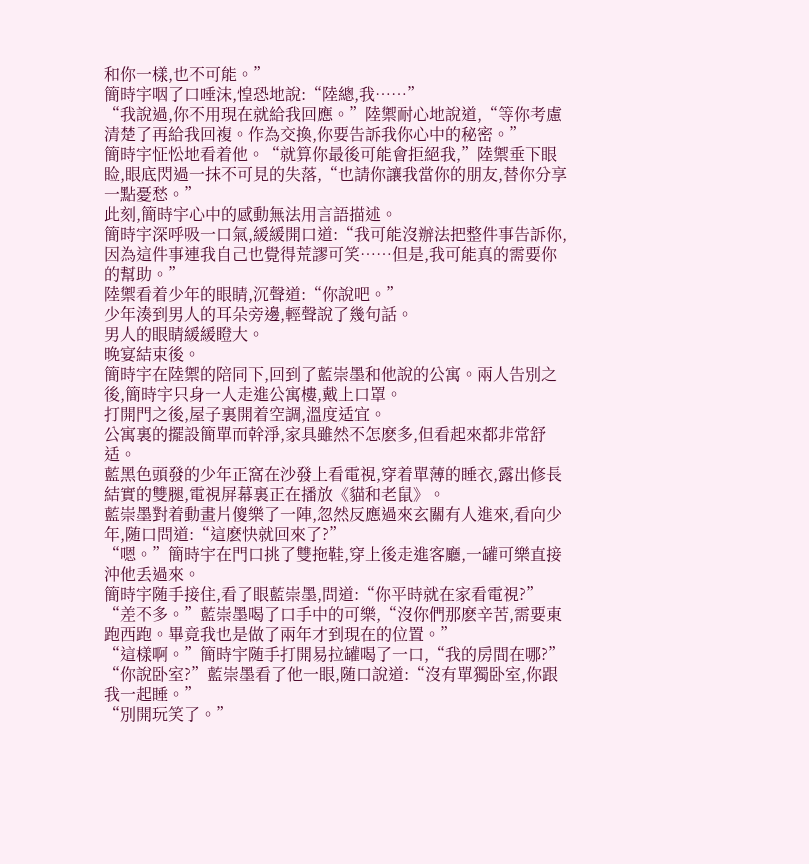和你一樣,也不可能。”
簡時宇咽了口唾沫,惶恐地說:“陸總,我……”
“我說過,你不用現在就給我回應。”陸禦耐心地說道,“等你考慮清楚了再給我回複。作為交換,你要告訴我你心中的秘密。”
簡時宇怔忪地看着他。“就算你最後可能會拒絕我,”陸禦垂下眼睑,眼底閃過一抹不可見的失落,“也請你讓我當你的朋友,替你分享一點憂愁。”
此刻,簡時宇心中的感動無法用言語描述。
簡時宇深呼吸一口氣,緩緩開口道:“我可能沒辦法把整件事告訴你,因為這件事連我自己也覺得荒謬可笑……但是,我可能真的需要你的幫助。”
陸禦看着少年的眼睛,沉聲道:“你說吧。”
少年湊到男人的耳朵旁邊,輕聲說了幾句話。
男人的眼睛緩緩瞪大。
晚宴結束後。
簡時宇在陸禦的陪同下,回到了藍崇墨和他說的公寓。兩人告別之後,簡時宇只身一人走進公寓樓,戴上口罩。
打開門之後,屋子裏開着空調,溫度适宜。
公寓裏的擺設簡單而幹淨,家具雖然不怎麽多,但看起來都非常舒适。
藍黑色頭發的少年正窩在沙發上看電視,穿着單薄的睡衣,露出修長結實的雙腿,電視屏幕裏正在播放《貓和老鼠》。
藍崇墨對着動畫片傻樂了一陣,忽然反應過來玄關有人進來,看向少年,随口問道:“這麽快就回來了?”
“嗯。”簡時宇在門口挑了雙拖鞋,穿上後走進客廳,一罐可樂直接沖他丢過來。
簡時宇随手接住,看了眼藍崇墨,問道:“你平時就在家看電視?”
“差不多。”藍崇墨喝了口手中的可樂,“沒你們那麽辛苦,需要東跑西跑。畢竟我也是做了兩年才到現在的位置。”
“這樣啊。”簡時宇随手打開易拉罐喝了一口,“我的房間在哪?”
“你說卧室?”藍崇墨看了他一眼,随口說道:“沒有單獨卧室,你跟我一起睡。”
“別開玩笑了。”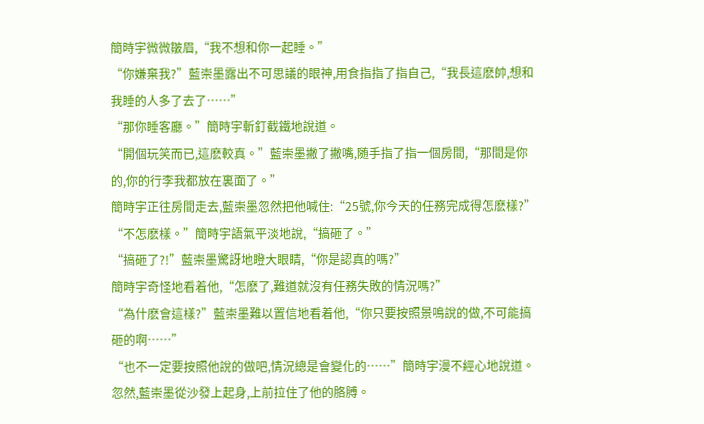簡時宇微微皺眉,“我不想和你一起睡。”
“你嫌棄我?”藍崇墨露出不可思議的眼神,用食指指了指自己,“我長這麽帥,想和我睡的人多了去了……”
“那你睡客廳。”簡時宇斬釘截鐵地說道。
“開個玩笑而已,這麽較真。”藍崇墨撇了撇嘴,随手指了指一個房間,“那間是你的,你的行李我都放在裏面了。”
簡時宇正往房間走去,藍崇墨忽然把他喊住:“25號,你今天的任務完成得怎麽樣?”
“不怎麽樣。”簡時宇語氣平淡地說,“搞砸了。”
“搞砸了?!”藍崇墨驚訝地瞪大眼睛,“你是認真的嗎?”
簡時宇奇怪地看着他,“怎麽了,難道就沒有任務失敗的情況嗎?”
“為什麽會這樣?”藍崇墨難以置信地看着他,“你只要按照景鳴說的做,不可能搞砸的啊……”
“也不一定要按照他說的做吧,情況總是會變化的……”簡時宇漫不經心地說道。
忽然,藍崇墨從沙發上起身,上前拉住了他的胳膊。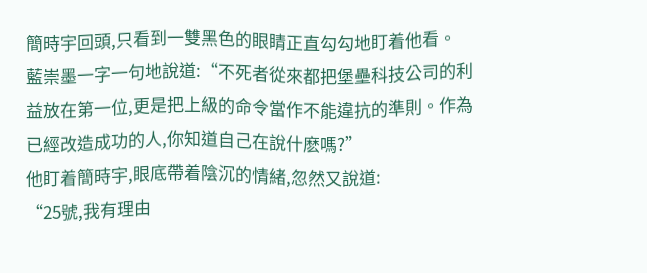簡時宇回頭,只看到一雙黑色的眼睛正直勾勾地盯着他看。
藍崇墨一字一句地說道:“不死者從來都把堡壘科技公司的利益放在第一位,更是把上級的命令當作不能違抗的準則。作為已經改造成功的人,你知道自己在說什麽嗎?”
他盯着簡時宇,眼底帶着陰沉的情緒,忽然又說道:
“25號,我有理由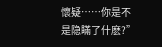懷疑……你是不是隐瞞了什麽?”